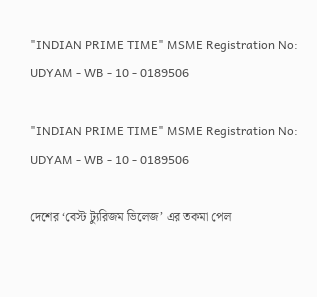"INDIAN PRIME TIME" MSME Registration No: UDYAM - WB - 10 - 0189506

"INDIAN PRIME TIME" MSME Registration No: UDYAM - WB - 10 - 0189506

দেশের ‘বেস্ট ট্যুরিজম ভিলেজ’ এর তকমা পেল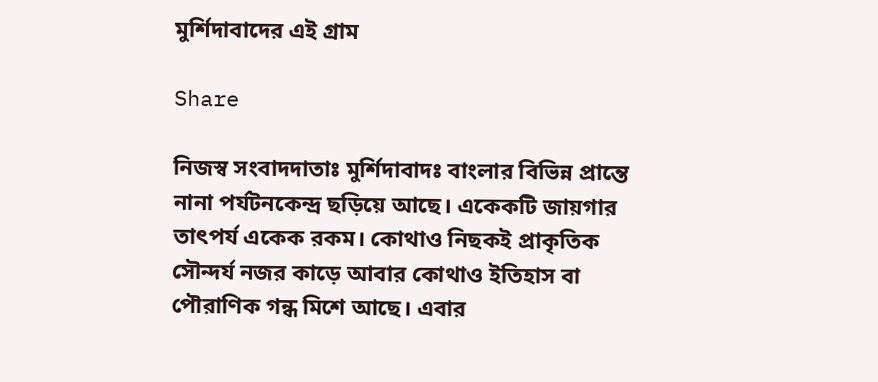মুর্শিদাবাদের এই গ্রাম

Share

নিজস্ব সংবাদদাতাঃ মুর্শিদাবাদঃ বাংলার বিভিন্ন প্রান্তে নানা পর্যটনকেন্দ্র ছড়িয়ে আছে। একেকটি জায়গার তাৎপর্য একেক রকম। কোথাও নিছকই প্রাকৃতিক সৌন্দর্য নজর কাড়ে আবার কোথাও ইতিহাস বা পৌরাণিক গন্ধ মিশে আছে। এবার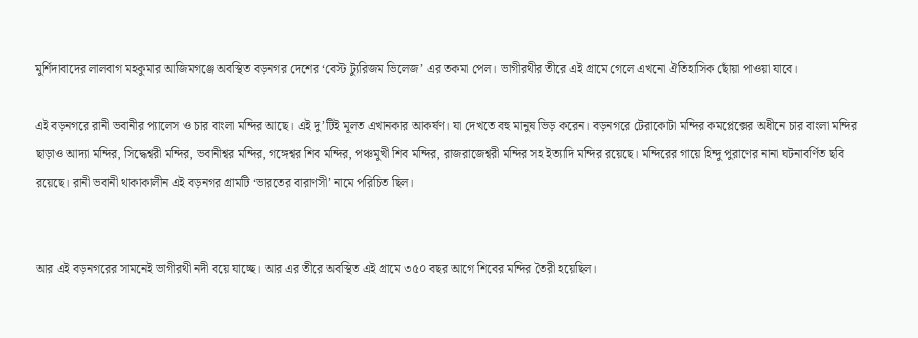মুর্শিদাবাদের লালবাগ মহকুমার আজিমগঞ্জে অবস্থিত বড়নগর দেশের ‘বেস্ট ট্যুরিজম ভিলেজ’ এর তকমা পেল। ভাগীরথীর তীরে এই গ্রামে গেলে এখনো ঐতিহাসিক ছোঁয়া পাওয়া যাবে।

এই বড়নগরে রানী ভবানীর প্যালেস ও চার বাংলা মন্দির আছে। এই দু’টিই মূলত এখানকার আকর্ষণ। যা দেখতে বহু মানুষ ভিড় করেন। বড়নগরে টেরাকোটা মন্দির কমপ্লেক্সের অধীনে চার বাংলা মন্দির ছাড়াও আদ্যা মন্দির, সিদ্ধেশ্বরী মন্দির, ভবানীশ্বর মন্দির, গঙ্গেশ্বর শিব মন্দির, পঞ্চমুখী শিব মন্দির, রাজরাজেশ্বরী মন্দির সহ ইত্যাদি মন্দির রয়েছে। মন্দিরের গায়ে হিন্দু পুরাণের নানা ঘটনাবর্ণিত ছবি রয়েছে। রানী ভবানী থাকাকালীন এই বড়নগর গ্রামটি ‘ভারতের বারাণসী’ নামে পরিচিত ছিল।


আর এই বড়নগরের সামনেই ভাগীরথী নদী বয়ে যাচ্ছে। আর এর তীরে অবস্থিত এই গ্ৰামে ৩৫০ বছর আগে শিবের মন্দির তৈরী হয়েছিল।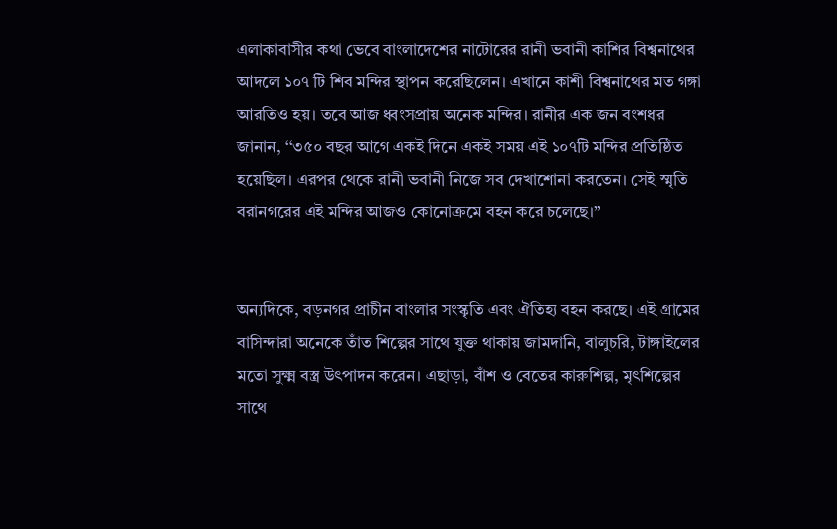এলাকাবাসীর কথা ভেবে বাংলাদেশের নাটোরের রানী ভবানী কাশির বিশ্বনাথের আদলে ১০৭ টি শিব মন্দির স্থাপন করেছিলেন। এখানে কাশী বিশ্বনাথের মত গঙ্গা আরতিও হয়। তবে আজ ধ্বংসপ্রায় অনেক মন্দির। রানীর এক জন বংশধর জানান, ‘‘৩৫০ বছর আগে একই দিনে একই সময় এই ১০৭টি মন্দির প্রতিষ্ঠিত হয়েছিল। এরপর থেকে রানী ভবানী নিজে সব দেখাশোনা করতেন। সেই স্মৃতি বরানগরের এই মন্দির আজও কোনোক্রমে বহন করে চলেছে।’’


অন্যদিকে, বড়নগর প্রাচীন বাংলার সংস্কৃতি এবং ঐতিহ্য বহন করছে। এই গ্রামের বাসিন্দারা অনেকে তাঁত শিল্পের সাথে যুক্ত থাকায় জামদানি, বালুচরি, টাঙ্গাইলের মতো সুক্ষ্ম বস্ত্র উৎপাদন করেন। এছাড়া, বাঁশ ও বেতের কারুশিল্প, মৃৎশিল্পের সাথে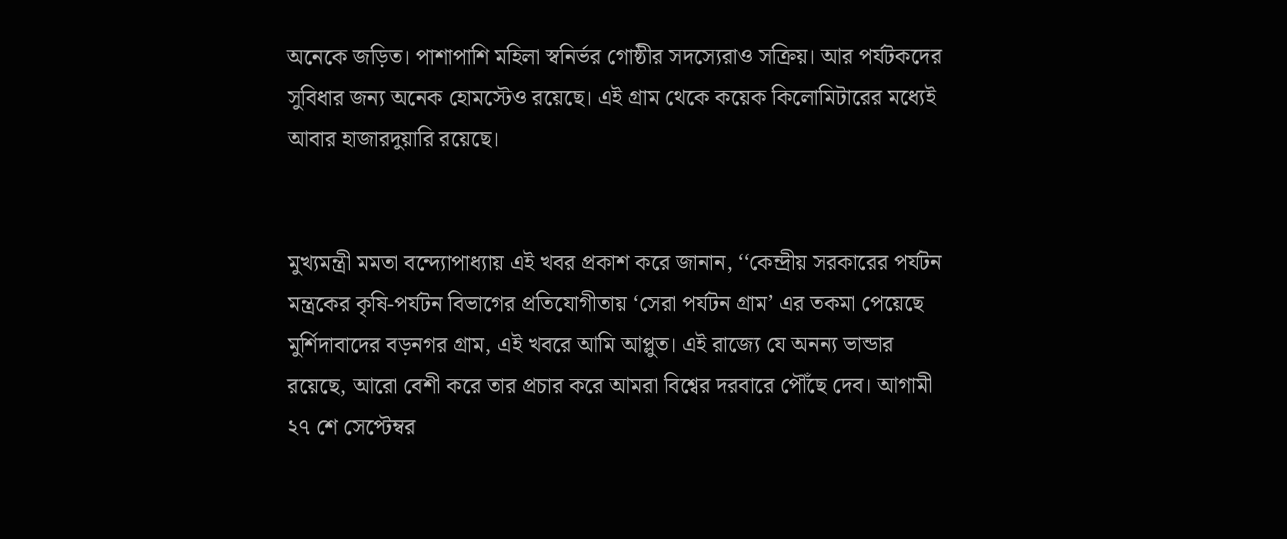অনেকে জড়িত। পাশাপাশি মহিলা স্বনির্ভর গোষ্ঠীর সদস্যেরাও সক্রিয়। আর পর্যটকদের সুবিধার জন্য অনেক হোমস্টেও রয়েছে। এই গ্রাম থেকে কয়েক কিলোমিটারের মধ্যেই আবার হাজারদুয়ারি রয়েছে।


মুখ্যমন্ত্রী মমতা বন্দ্যোপাধ্যায় এই খবর প্রকাশ করে জানান, ‘‘কেন্দ্রীয় সরকারের পর্যটন মন্ত্রকের কৃষি-পর্যটন বিভাগের প্রতিযোগীতায় ‘সেরা পর্যটন গ্রাম’ এর তকমা পেয়েছে মুর্শিদাবাদের বড়নগর গ্রাম, এই খবরে আমি আপ্লুত। এই রাজ্যে যে অনন্য ভান্ডার রয়েছে, আরো বেশী করে তার প্রচার করে আমরা বিশ্বের দরবারে পৌঁছে দেব। আগামী ২৭ শে সেপ্টেম্বর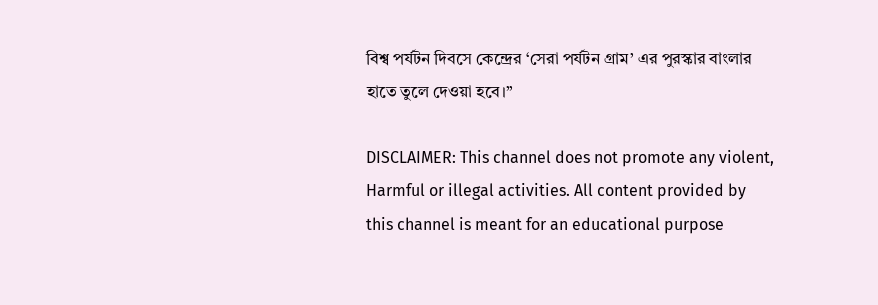বিশ্ব পর্যটন দিবসে কেন্দ্রের ‘সেরা পর্যটন গ্রাম’ এর পুরস্কার বাংলার হাতে তুলে দেওয়া হবে।’’

DISCLAIMER: This channel does not promote any violent, Harmful or illegal activities. All content provided by this channel is meant for an educational purpose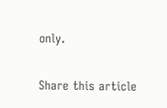only.

Share this article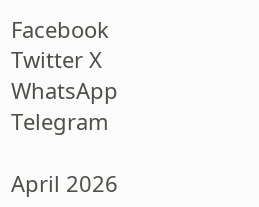Facebook
Twitter X
WhatsApp
Telegram

April 2026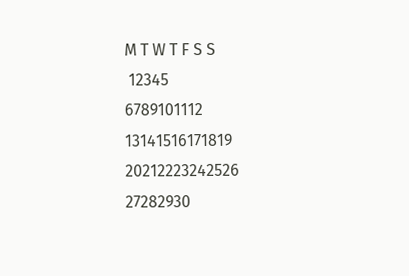M T W T F S S
 12345
6789101112
13141516171819
20212223242526
27282930